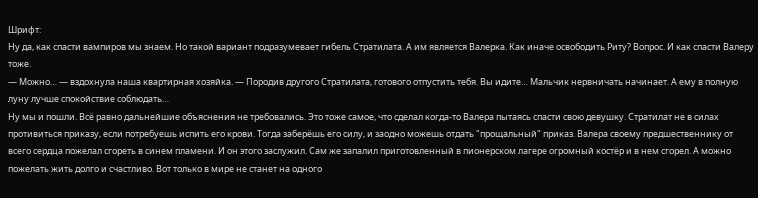Шрифт:
Ну да, как спасти вампиров мы знаем. Но такой вариант подразумевает гибель Стратилата. А им является Валерка. Как иначе освободить Риту? Вопрос. И как спасти Валеру тоже.
— Можно… — вздохнула наша квартирная хозяйка. — Породив другого Стратилата, готового отпустить тебя. Вы идите… Мальчик нервничать начинает. А ему в полную луну лучше спокойствие соблюдать…
Ну мы и пошли. Всё равно дальнейшие объяснения не требовались. Это тоже самое, что сделал когда-то Валера пытаясь спасти свою девушку. Стратилат не в силах противиться приказу, если потребуешь испить его крови. Тогда заберёшь его силу, и заодно можешь отдать "прощальный" приказ. Валера своему предшественнику от всего сердца пожелал сгореть в синем пламени. И он этого заслужил. Сам же запалил приготовленный в пионерском лагере огромный костёр и в нем сгорел. А можно пожелать жить долго и счастливо. Вот только в мире не станет на одного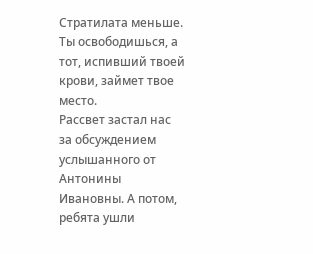Стратилата меньше. Ты освободишься, а тот, испивший твоей крови, займет твое место.
Рассвет застал нас за обсуждением услышанного от Антонины Ивановны. А потом, ребята ушли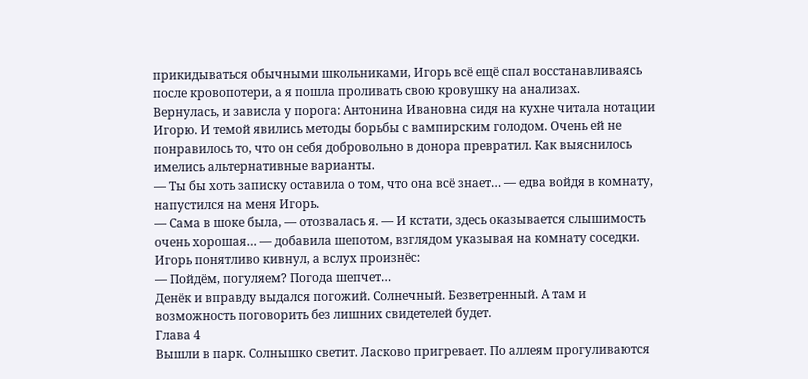прикидываться обычными школьниками, Игорь всё ещё спал восстанавливаясь после кровопотери, а я пошла проливать свою кровушку на анализах.
Вернулась, и зависла у порога: Антонина Ивановна сидя на кухне читала нотации Игорю. И темой явились методы борьбы с вампирским голодом. Очень ей не понравилось то, что он себя добровольно в донора превратил. Как выяснилось имелись альтернативные варианты.
— Ты бы хоть записку оставила о том, что она всё знает… — едва войдя в комнату, напустился на меня Игорь.
— Сама в шоке была, — отозвалась я. — И кстати, здесь оказывается слышимость очень хорошая… — добавила шепотом, взглядом указывая на комнату соседки.
Игорь понятливо кивнул, а вслух произнёс:
— Пойдём, погуляем? Погода шепчет…
Денёк и вправду выдался погожий. Солнечный. Безветренный. А там и возможность поговорить без лишних свидетелей будет.
Глава 4
Вышли в парк. Солнышко светит. Ласково пригревает. По аллеям прогуливаются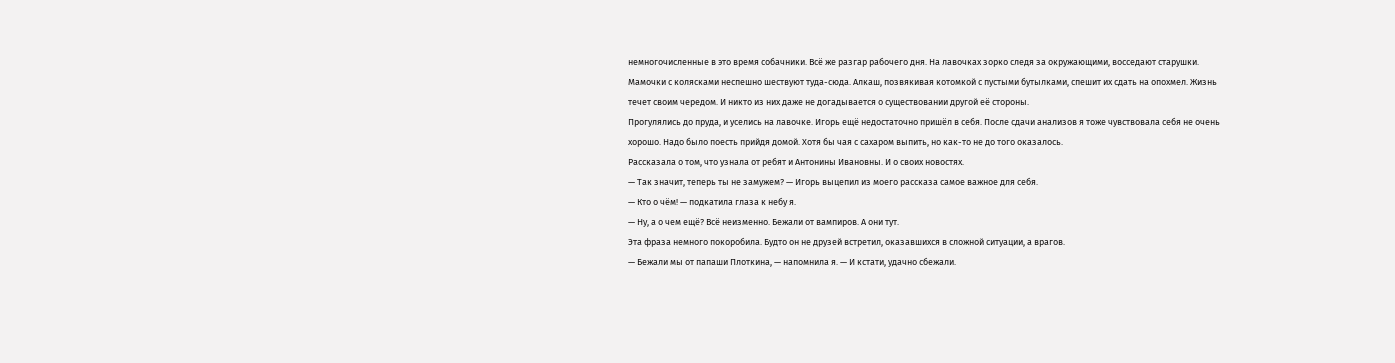немногочисленные в это время собачники. Всё же разгар рабочего дня. На лавочках зорко следя за окружающими, восседают старушки. Мамочки с колясками неспешно шествуют туда-сюда. Алкаш, позвякивая котомкой с пустыми бутылками, спешит их сдать на опохмел. Жизнь течет своим чередом. И никто из них даже не догадывается о существовании другой её стороны.
Прогулялись до пруда, и уселись на лавочке. Игорь ещё недостаточно пришёл в себя. После сдачи анализов я тоже чувствовала себя не очень хорошо. Надо было поесть прийдя домой. Хотя бы чая с сахаром выпить, но как-то не до того оказалось.
Рассказала о том, что узнала от ребят и Антонины Ивановны. И о своих новостях.
— Так значит, теперь ты не замужем? — Игорь выцепил из моего рассказа самое важное для себя.
— Кто о чём! — подкатила глаза к небу я.
— Ну, а о чем ещё? Всё неизменно. Бежали от вампиров. А они тут.
Эта фраза немного покоробила. Будто он не друзей встретил, оказавшихся в сложной ситуации, а врагов.
— Бежали мы от папаши Плоткина, — напомнила я. — И кстати, удачно сбежали.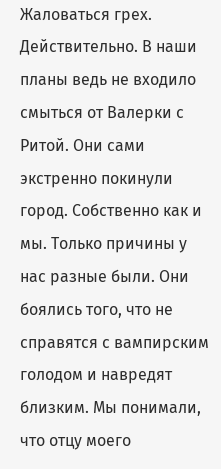Жаловаться грех.
Действительно. В наши планы ведь не входило смыться от Валерки с Ритой. Они сами экстренно покинули город. Собственно как и мы. Только причины у нас разные были. Они боялись того, что не справятся с вампирским голодом и навредят близким. Мы понимали, что отцу моего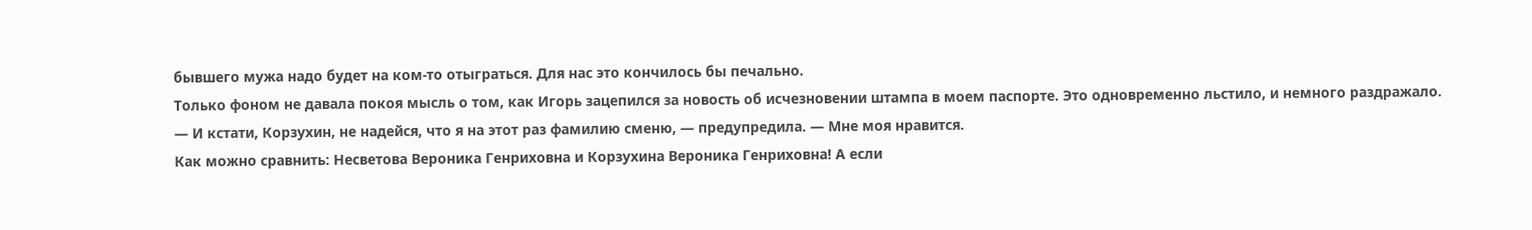бывшего мужа надо будет на ком-то отыграться. Для нас это кончилось бы печально.
Только фоном не давала покоя мысль о том, как Игорь зацепился за новость об исчезновении штампа в моем паспорте. Это одновременно льстило, и немного раздражало.
— И кстати, Корзухин, не надейся, что я на этот раз фамилию сменю, — предупредила. — Мне моя нравится.
Как можно сравнить: Несветова Вероника Генриховна и Корзухина Вероника Генриховна! А если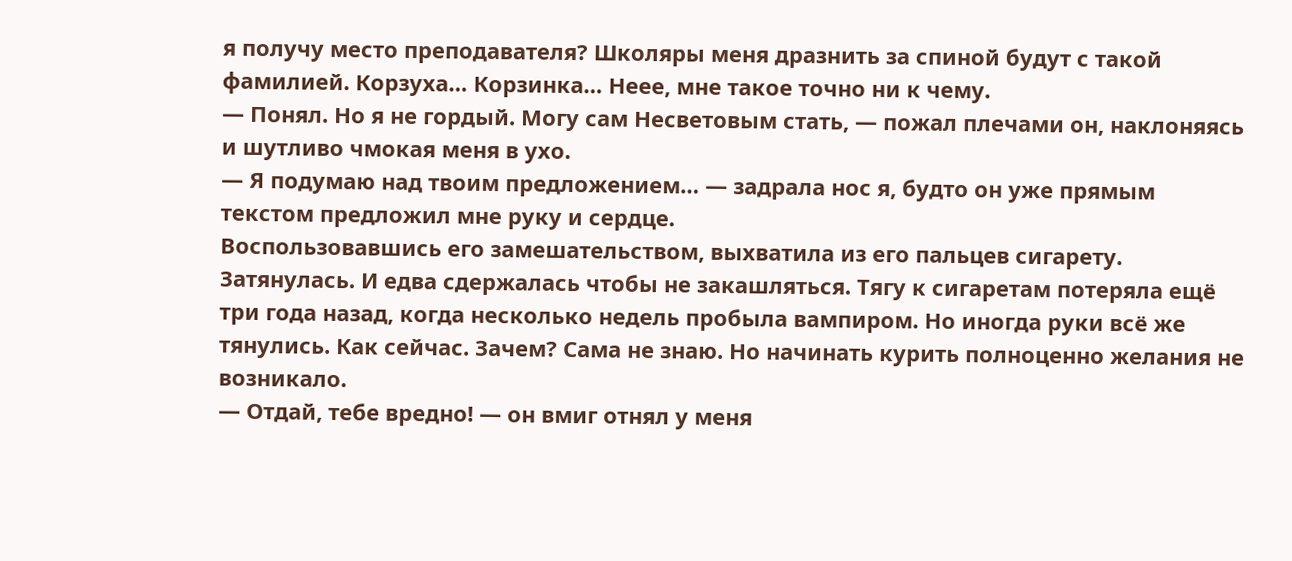я получу место преподавателя? Школяры меня дразнить за спиной будут с такой фамилией. Корзуха… Корзинка… Неее, мне такое точно ни к чему.
— Понял. Но я не гордый. Могу сам Несветовым стать, — пожал плечами он, наклоняясь и шутливо чмокая меня в ухо.
— Я подумаю над твоим предложением… — задрала нос я, будто он уже прямым текстом предложил мне руку и сердце.
Воспользовавшись его замешательством, выхватила из его пальцев сигарету. Затянулась. И едва сдержалась чтобы не закашляться. Тягу к сигаретам потеряла ещё три года назад, когда несколько недель пробыла вампиром. Но иногда руки всё же тянулись. Как сейчас. Зачем? Сама не знаю. Но начинать курить полноценно желания не возникало.
— Отдай, тебе вредно! — он вмиг отнял у меня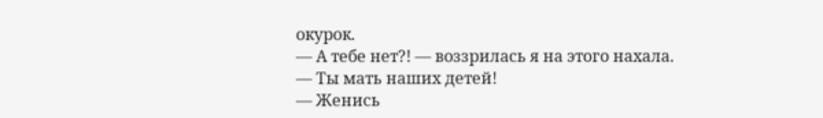окурок.
— А тебе нет?! — воззрилась я на этого нахала.
— Ты мать наших детей!
— Женись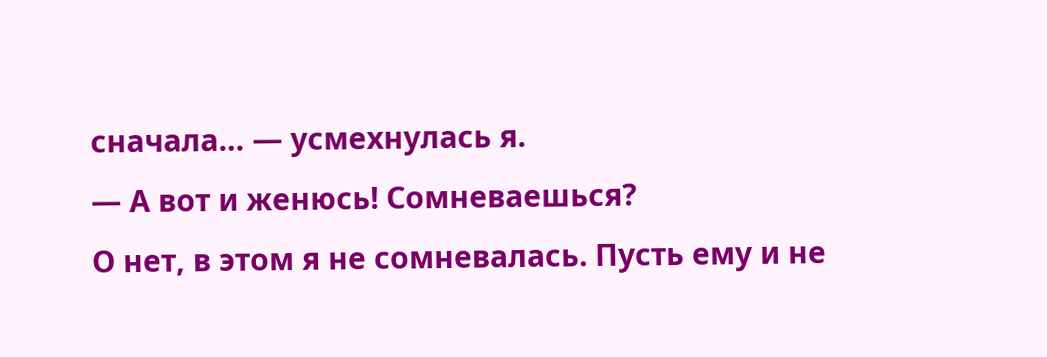сначала… — усмехнулась я.
— А вот и женюсь! Сомневаешься?
О нет, в этом я не сомневалась. Пусть ему и не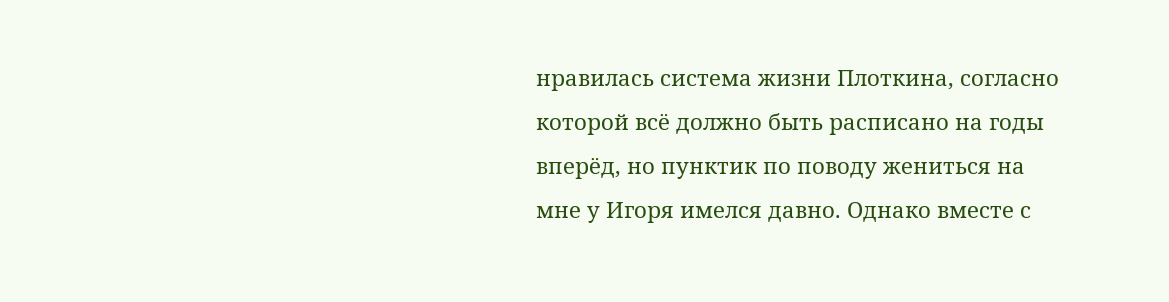нравилась система жизни Плоткина, согласно которой всё должно быть расписано на годы вперёд, но пунктик по поводу жениться на мне у Игоря имелся давно. Однако вместе с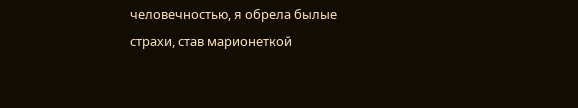человечностью, я обрела былые страхи, став марионеткой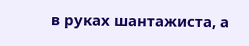в руках шантажиста, а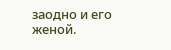заодно и его женой.